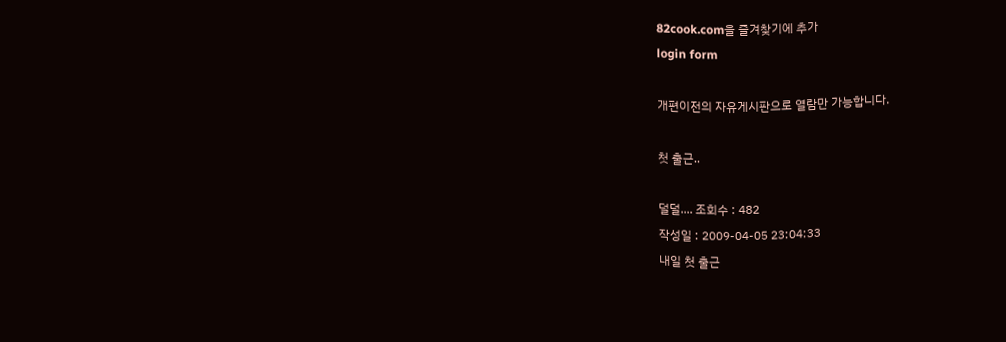82cook.com을 즐겨찾기에 추가
login form

개편이전의 자유게시판으로 열람만 가능합니다.

첫 출근..

덜덜.... 조회수 : 482
작성일 : 2009-04-05 23:04:33
내일 첫 출근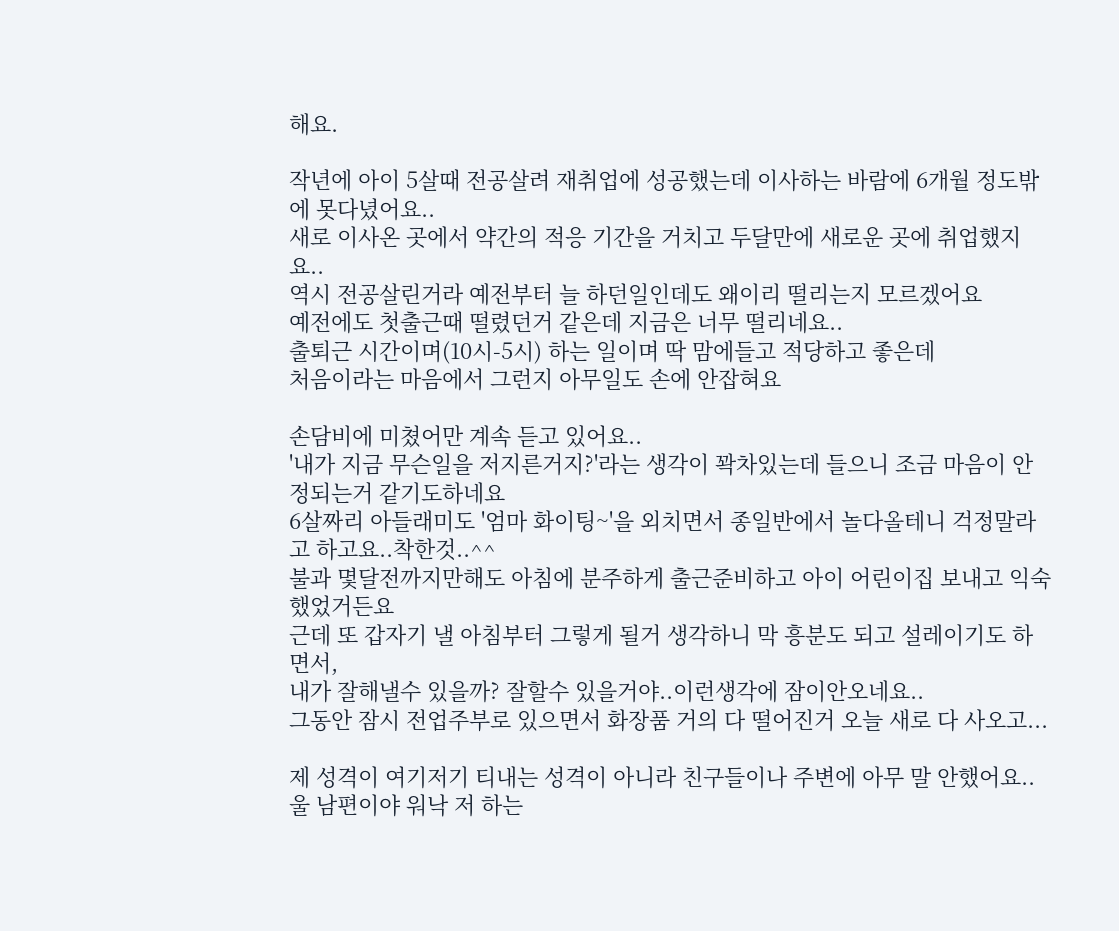해요.

작년에 아이 5살때 전공살려 재취업에 성공했는데 이사하는 바람에 6개월 정도밖에 못다녔어요..
새로 이사온 곳에서 약간의 적응 기간을 거치고 두달만에 새로운 곳에 취업했지요..
역시 전공살린거라 예전부터 늘 하던일인데도 왜이리 떨리는지 모르겠어요
예전에도 첫출근때 떨렸던거 같은데 지금은 너무 떨리네요..
출퇴근 시간이며(10시-5시) 하는 일이며 딱 맘에들고 적당하고 좋은데
처음이라는 마음에서 그런지 아무일도 손에 안잡혀요

손담비에 미쳤어만 계속 듣고 있어요..
'내가 지금 무슨일을 저지른거지?'라는 생각이 꽉차있는데 들으니 조금 마음이 안정되는거 같기도하네요
6살짜리 아들래미도 '엄마 화이팅~'을 외치면서 종일반에서 놀다올테니 걱정말라고 하고요..착한것..^^
불과 몇달전까지만해도 아침에 분주하게 출근준비하고 아이 어린이집 보내고 익숙했었거든요
근데 또 갑자기 낼 아침부터 그렇게 될거 생각하니 막 흥분도 되고 설레이기도 하면서,
내가 잘해낼수 있을까? 잘할수 있을거야..이런생각에 잠이안오네요..
그동안 잠시 전업주부로 있으면서 화장품 거의 다 떨어진거 오늘 새로 다 사오고...

제 성격이 여기저기 티내는 성격이 아니라 친구들이나 주변에 아무 말 안했어요..
울 남편이야 워낙 저 하는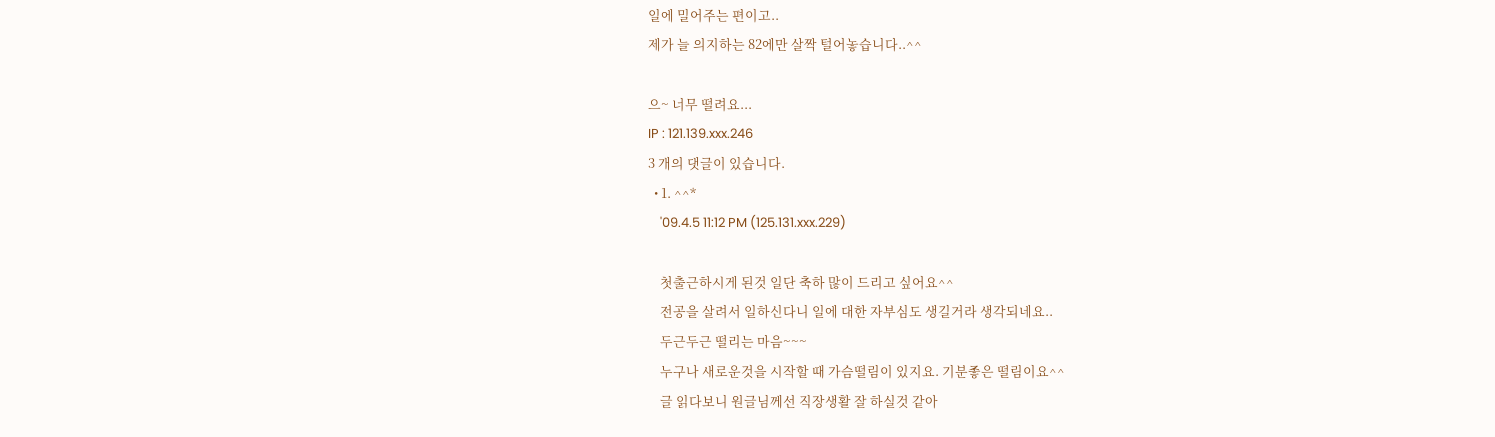일에 밀어주는 편이고..
제가 늘 의지하는 82에만 살짝 털어놓습니다..^^

으~ 너무 떨려요...
IP : 121.139.xxx.246
3 개의 댓글이 있습니다.
  • 1. ^^*
    '09.4.5 11:12 PM (125.131.xxx.229)

    첫출근하시게 된것 일단 축하 많이 드리고 싶어요^^
    전공을 살려서 일하신다니 일에 대한 자부심도 생길거라 생각되네요..
    두근두근 떨리는 마음~~~
    누구나 새로운것을 시작할 때 가슴떨림이 있지요. 기분좋은 떨림이요^^
    글 읽다보니 원글님께선 직장생활 잘 하실것 같아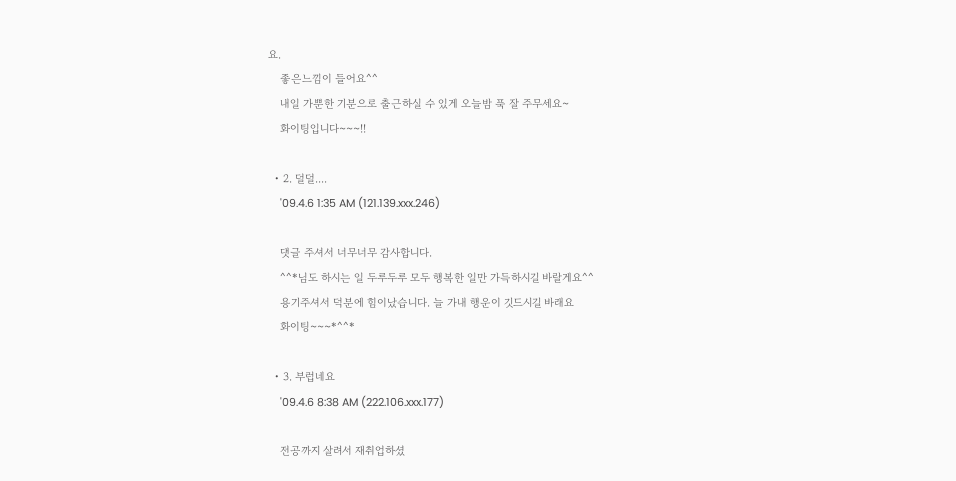요.
    좋은느낌이 들어요^^
    내일 가뿐한 기분으로 출근하실 수 있게 오늘밤 푹 잘 주무세요~
    화이팅입니다~~~!!

  • 2. 덜덜....
    '09.4.6 1:35 AM (121.139.xxx.246)

    댓글 주셔서 너무너무 감사합니다.
    ^^*님도 하시는 일 두루두루 모두 행복한 일만 가득하시길 바랄게요^^
    용기주셔서 덕분에 힘이났습니다. 늘 가내 행운이 깃드시길 바래요
    화이팅~~~*^^*

  • 3. 부럽네요
    '09.4.6 8:38 AM (222.106.xxx.177)

    전공까지 살려서 재취업하셨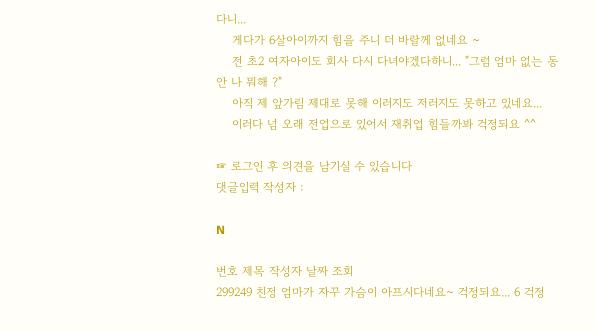다니...
    게다가 6살아이까지 힘을 주니 더 바랄께 없네요 ~
    전 초2 여자아이도 회사 다시 다녀야겠다하니... "그럼 엄마 없는 동안 나 뭐해 ?"
    아직 제 앞가림 제대로 못해 이러지도 저러지도 못하고 있네요...
    이러다 넘 오래 전업으로 있어서 재취업 힘들까봐 걱정되요 ^^

☞ 로그인 후 의견을 남기실 수 있습니다
댓글입력 작성자 :

N

번호 제목 작성자 날짜 조회
299249 친정 엄마가 자꾸 가슴이 아프시다네요~ 걱정되요... 6 걱정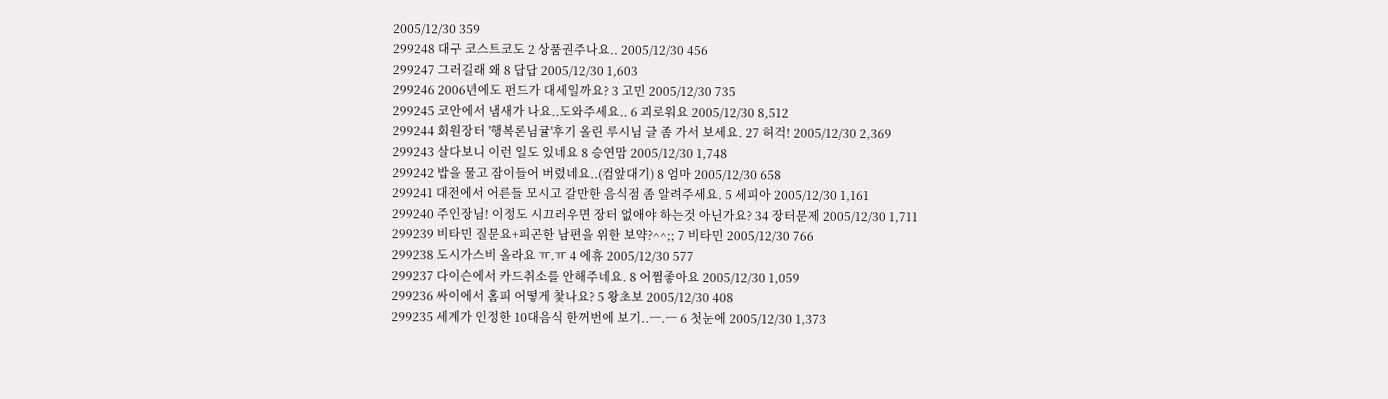2005/12/30 359
299248 대구 코스트코도 2 상품권주나요.. 2005/12/30 456
299247 그러길래 왜 8 답답 2005/12/30 1,603
299246 2006년에도 펀드가 대세일까요? 3 고민 2005/12/30 735
299245 코안에서 냄새가 나요..도와주세요.. 6 괴로워요 2005/12/30 8,512
299244 회원장터 '행복론님귤'후기 올린 루시님 글 좀 가서 보세요. 27 허걱! 2005/12/30 2,369
299243 살다보니 이런 일도 있네요 8 승연맘 2005/12/30 1,748
299242 밥을 물고 잠이들어 버렸네요..(컴앞대기) 8 엄마 2005/12/30 658
299241 대전에서 어른들 모시고 갈만한 음식점 좀 알려주세요. 5 세피아 2005/12/30 1,161
299240 주인장님! 이정도 시끄러우면 장터 없애야 하는것 아닌가요? 34 장터문제 2005/12/30 1,711
299239 비타민 질문요+피곤한 남편을 위한 보약?^^;; 7 비타민 2005/12/30 766
299238 도시가스비 올라요 ㅠ.ㅠ 4 에휴 2005/12/30 577
299237 다이슨에서 카드취소를 안해주네요. 8 어쩜좋아요 2005/12/30 1,059
299236 싸이에서 홈피 어떻게 찿나요? 5 왕초보 2005/12/30 408
299235 세계가 인정한 10대음식 한꺼번에 보기..ㅡ.ㅡ 6 첫눈에 2005/12/30 1,373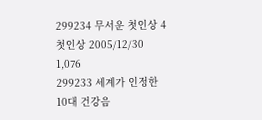299234 무서운 첫인상 4 첫인상 2005/12/30 1,076
299233 세계가 인정한 10대 건강음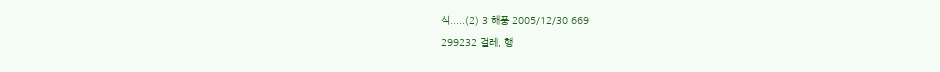식.....(2) 3 해풍 2005/12/30 669
299232 걸레, 행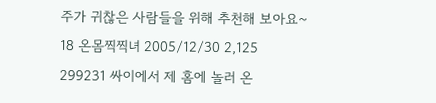주가 귀찮은 사람들을 위해 추천해 보아요~ 18 온몸찍찍녀 2005/12/30 2,125
299231 싸이에서 제 홈에 놀러 온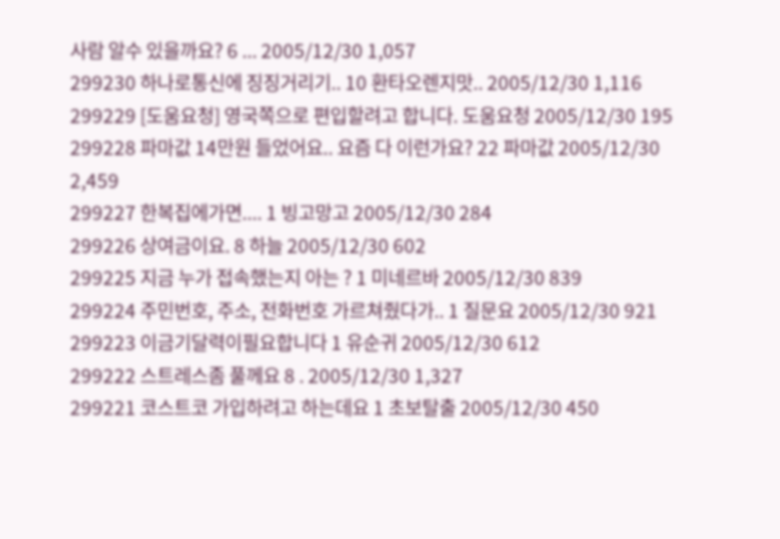사람 알수 있을까요? 6 ... 2005/12/30 1,057
299230 하나로통신에 징징거리기.. 10 환타오렌지맛.. 2005/12/30 1,116
299229 [도움요청] 영국쪽으로 편입할려고 합니다. 도움요청 2005/12/30 195
299228 파마값 14만원 들었어요.. 요즘 다 이런가요? 22 파마값 2005/12/30 2,459
299227 한복집에가면.... 1 빙고망고 2005/12/30 284
299226 상여금이요. 8 하늘 2005/12/30 602
299225 지금 누가 접속했는지 아는 ? 1 미네르바 2005/12/30 839
299224 주민번호, 주소, 전화번호 가르쳐줬다가.. 1 질문요 2005/12/30 921
299223 이금기달력이필요합니다 1 유순귀 2005/12/30 612
299222 스트레스좀 풀께요 8 . 2005/12/30 1,327
299221 코스트코 가입하려고 하는데요 1 초보탈출 2005/12/30 450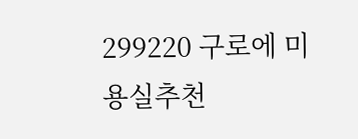299220 구로에 미용실추천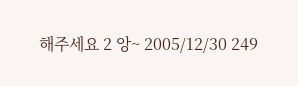해주세요 2 앙~ 2005/12/30 249